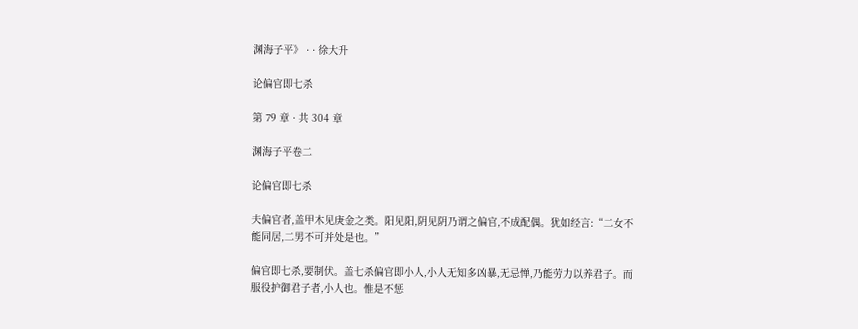渊海子平》 · · 徐大升

论偏官即七杀

第 79 章 · 共 304 章

渊海子平卷二

论偏官即七杀

夫偏官者,盖甲木见庚金之类。阳见阳,阴见阴乃谓之偏官,不成配偶。犹如经言:“二女不能同居,二男不可并处是也。”

偏官即七杀,要制伏。盖七杀偏官即小人,小人无知多凶暴,无忌惮,乃能劳力以养君子。而服役护御君子者,小人也。惟是不惩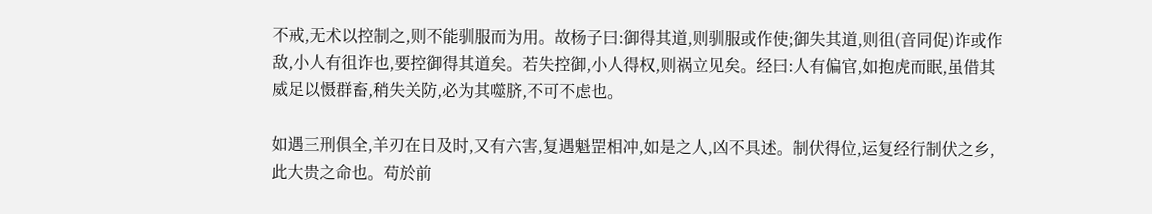不戒,无术以控制之,则不能驯服而为用。故杨子曰:御得其道,则驯服或作使;御失其道,则徂(音同促)诈或作敌,小人有徂诈也,要控御得其道矣。若失控御,小人得权,则祸立见矣。经曰:人有偏官,如抱虎而眠,虽借其威足以慑群畜,稍失关防,必为其噬脐,不可不虑也。

如遇三刑俱全,羊刃在日及时,又有六害,复遇魁罡相冲,如是之人,凶不具述。制伏得位,运复经行制伏之乡,此大贵之命也。苟於前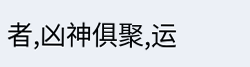者,凶神俱聚,运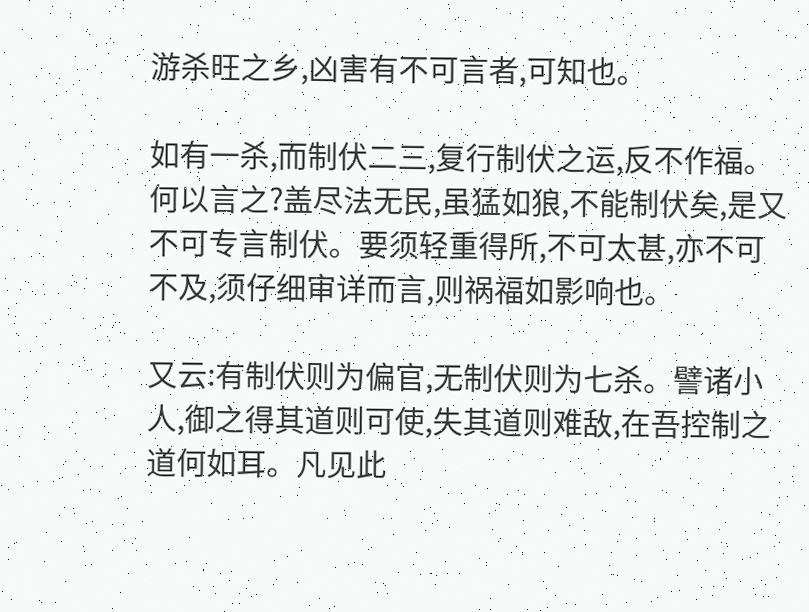游杀旺之乡,凶害有不可言者,可知也。

如有一杀,而制伏二三,复行制伏之运,反不作福。何以言之?盖尽法无民,虽猛如狼,不能制伏矣,是又不可专言制伏。要须轻重得所,不可太甚,亦不可不及,须仔细审详而言,则祸福如影响也。

又云:有制伏则为偏官,无制伏则为七杀。譬诸小人,御之得其道则可使,失其道则难敌,在吾控制之道何如耳。凡见此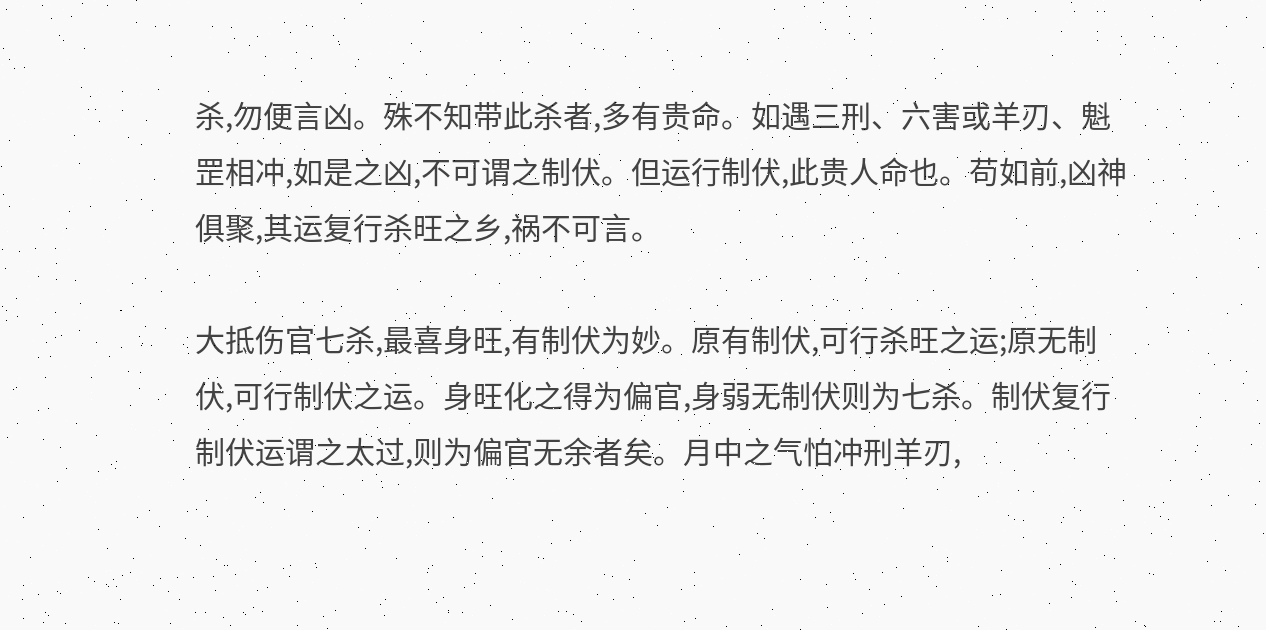杀,勿便言凶。殊不知带此杀者,多有贵命。如遇三刑、六害或羊刃、魁罡相冲,如是之凶,不可谓之制伏。但运行制伏,此贵人命也。苟如前,凶神俱聚,其运复行杀旺之乡,祸不可言。

大抵伤官七杀,最喜身旺,有制伏为妙。原有制伏,可行杀旺之运;原无制伏,可行制伏之运。身旺化之得为偏官,身弱无制伏则为七杀。制伏复行制伏运谓之太过,则为偏官无余者矣。月中之气怕冲刑羊刃,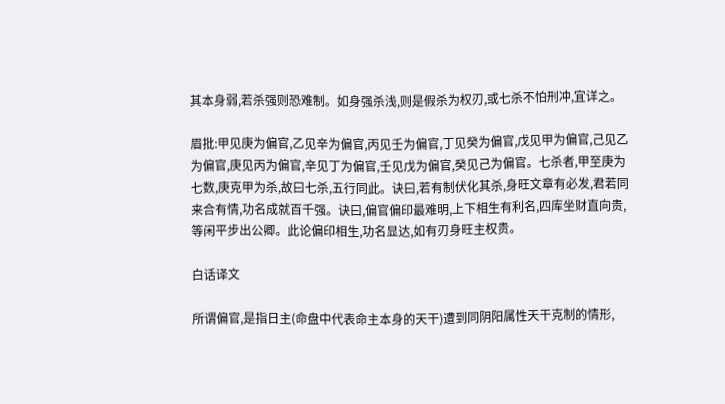其本身弱,若杀强则恐难制。如身强杀浅,则是假杀为权刃,或七杀不怕刑冲,宜详之。

眉批:甲见庚为偏官,乙见辛为偏官,丙见壬为偏官,丁见癸为偏官,戊见甲为偏官,己见乙为偏官,庚见丙为偏官,辛见丁为偏官,壬见戊为偏官,癸见己为偏官。七杀者,甲至庚为七数,庚克甲为杀,故曰七杀,五行同此。诀曰,若有制伏化其杀,身旺文章有必发,君若同来合有情,功名成就百千强。诀曰,偏官偏印最难明,上下相生有利名,四库坐财直向贵,等闲平步出公卿。此论偏印相生,功名显达,如有刃身旺主权贵。

白话译文

所谓偏官,是指日主(命盘中代表命主本身的天干)遭到同阴阳属性天干克制的情形,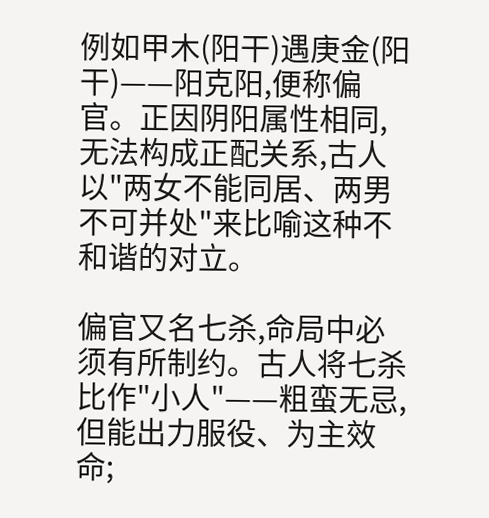例如甲木(阳干)遇庚金(阳干)——阳克阳,便称偏官。正因阴阳属性相同,无法构成正配关系,古人以"两女不能同居、两男不可并处"来比喻这种不和谐的对立。

偏官又名七杀,命局中必须有所制约。古人将七杀比作"小人"——粗蛮无忌,但能出力服役、为主效命;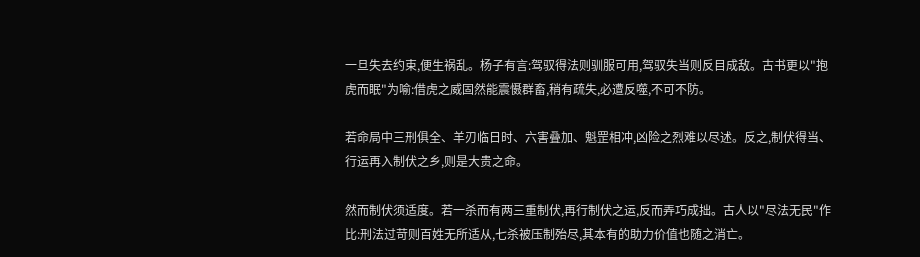一旦失去约束,便生祸乱。杨子有言:驾驭得法则驯服可用,驾驭失当则反目成敌。古书更以"抱虎而眠"为喻:借虎之威固然能震慑群畜,稍有疏失,必遭反噬,不可不防。

若命局中三刑俱全、羊刃临日时、六害叠加、魁罡相冲,凶险之烈难以尽述。反之,制伏得当、行运再入制伏之乡,则是大贵之命。

然而制伏须适度。若一杀而有两三重制伏,再行制伏之运,反而弄巧成拙。古人以"尽法无民"作比:刑法过苛则百姓无所适从,七杀被压制殆尽,其本有的助力价值也随之消亡。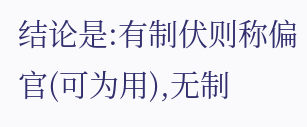结论是:有制伏则称偏官(可为用),无制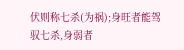伏则称七杀(为祸);身旺者能驾驭七杀,身弱者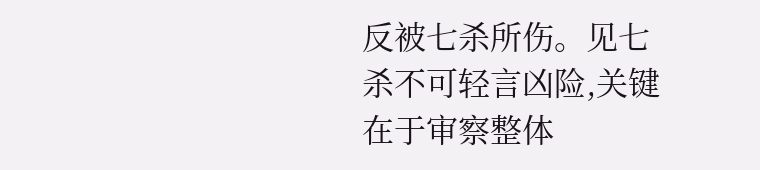反被七杀所伤。见七杀不可轻言凶险,关键在于审察整体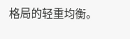格局的轻重均衡。